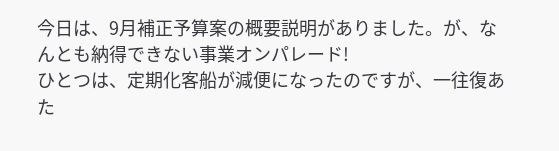今日は、9月補正予算案の概要説明がありました。が、なんとも納得できない事業オンパレード!
ひとつは、定期化客船が減便になったのですが、一往復あた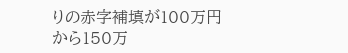りの赤字補填が100万円から150万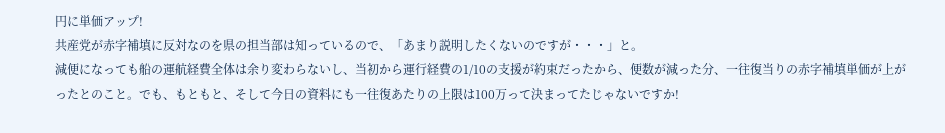円に単価アップ!
共産党が赤字補填に反対なのを県の担当部は知っているので、「あまり説明したくないのですが・・・」と。
減便になっても船の運航経費全体は余り変わらないし、当初から運行経費の1/10の支援が約束だったから、便数が減った分、一往復当りの赤字補填単価が上がったとのこと。でも、もともと、そして今日の資料にも一往復あたりの上限は100万って決まってたじゃないですか!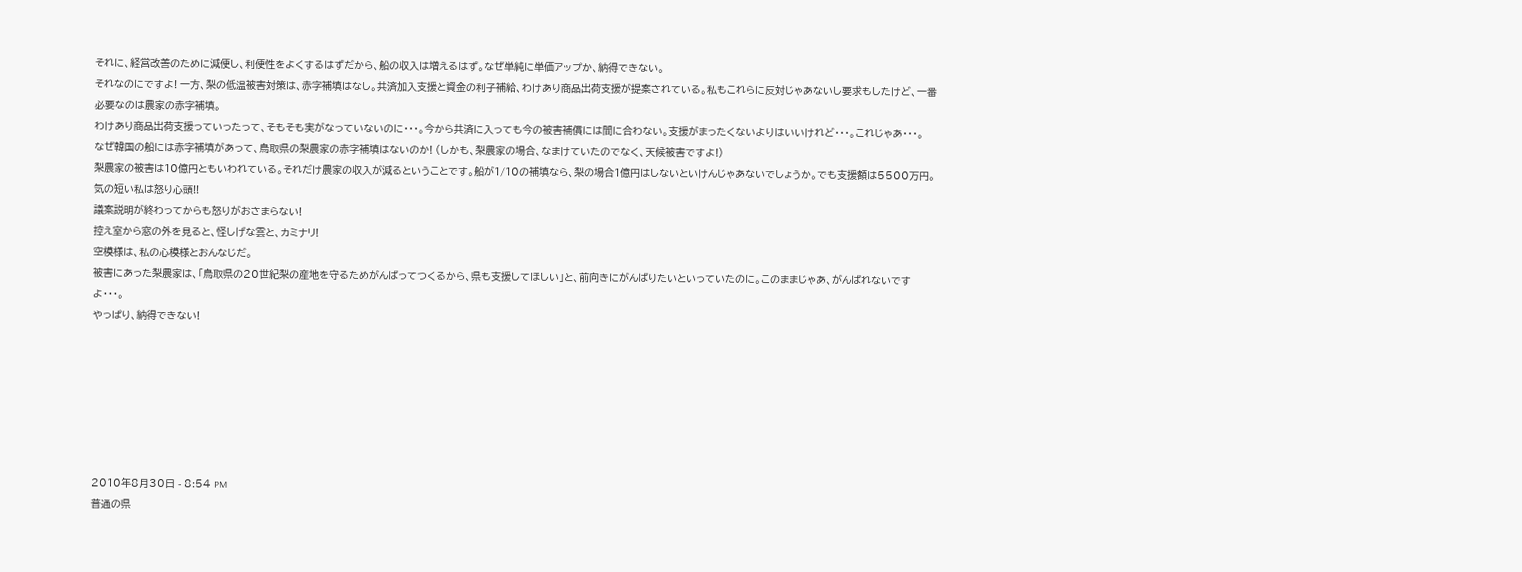それに、経営改善のために減便し、利便性をよくするはずだから、船の収入は増えるはず。なぜ単純に単価アップか、納得できない。
それなのにですよ! 一方、梨の低温被害対策は、赤字補填はなし。共済加入支援と資金の利子補給、わけあり商品出荷支援が提案されている。私もこれらに反対じゃあないし要求もしたけど、一番必要なのは農家の赤字補填。
わけあり商品出荷支援っていったって、そもそも実がなっていないのに・・・。今から共済に入っても今の被害補償には間に合わない。支援がまったくないよりはいいけれど・・・。これじゃあ・・・。
なぜ韓国の船には赤字補填があって、鳥取県の梨農家の赤字補填はないのか! (しかも、梨農家の場合、なまけていたのでなく、天候被害ですよ!)
梨農家の被害は10億円ともいわれている。それだけ農家の収入が減るということです。船が1/10の補填なら、梨の場合1億円はしないといけんじゃあないでしょうか。でも支援額は5500万円。
気の短い私は怒り心頭!!
議案説明が終わってからも怒りがおさまらない!
控え室から窓の外を見ると、怪しげな雲と、カミナリ!
空模様は、私の心模様とおんなじだ。
被害にあった梨農家は、「鳥取県の20世紀梨の産地を守るためがんばってつくるから、県も支援してほしい」と、前向きにがんばりたいといっていたのに。このままじゃあ、がんばれないですよ・・・。
やっぱり、納得できない!







2010年8月30日 - 8:54 PM
普通の県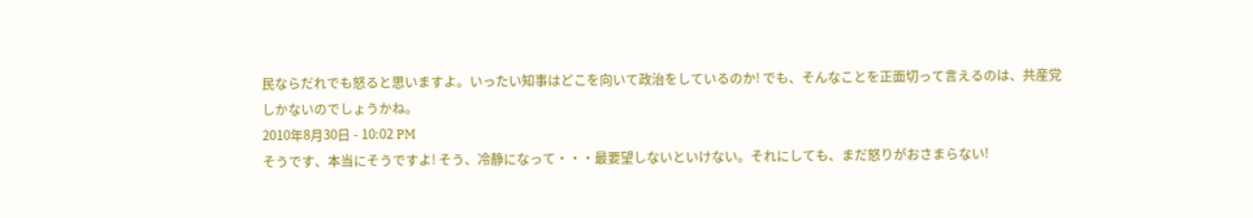民ならだれでも怒ると思いますよ。いったい知事はどこを向いて政治をしているのか! でも、そんなことを正面切って言えるのは、共産党しかないのでしょうかね。
2010年8月30日 - 10:02 PM
そうです、本当にそうですよ! そう、冷静になって・・・最要望しないといけない。それにしても、まだ怒りがおさまらない!